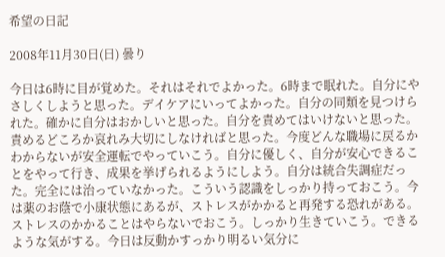希望の日記

2008年11月30日(日) 曇り

今日は6時に目が覚めた。それはそれでよかった。6時まで眠れた。自分にやさしくしようと思った。デイケアにいってよかった。自分の同類を見つけられた。確かに自分はおかしいと思った。自分を責めてはいけないと思った。責めるどころか哀れみ大切にしなければと思った。今度どんな職場に戻るかわからないが安全運転でやっていこう。自分に優しく、自分が安心できることをやって行き、成果を挙げられるようにしよう。自分は統合失調症だった。完全には治っていなかった。こういう認識をしっかり持っておこう。今は薬のお蔭で小康状態にあるが、ストレスがかかると再発する恐れがある。
ストレスのかかることはやらないでおこう。しっかり生きていこう。できるような気がする。今日は反動かすっかり明るい気分に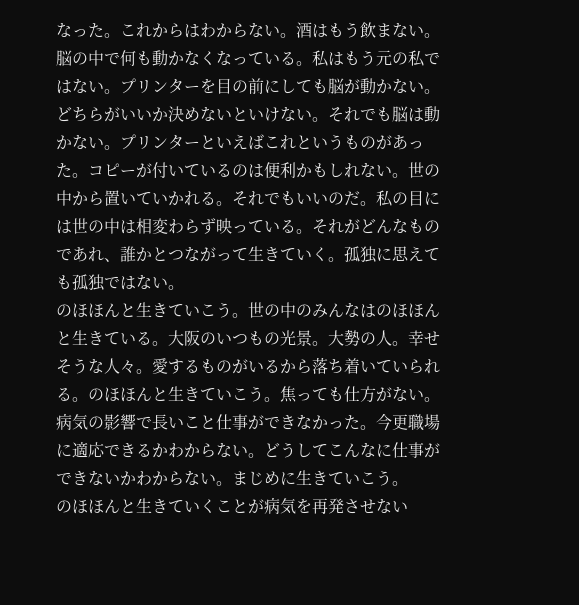なった。これからはわからない。酒はもう飲まない。脳の中で何も動かなくなっている。私はもう元の私ではない。プリンターを目の前にしても脳が動かない。どちらがいいか決めないといけない。それでも脳は動かない。プリンターといえばこれというものがあった。コピーが付いているのは便利かもしれない。世の中から置いていかれる。それでもいいのだ。私の目には世の中は相変わらず映っている。それがどんなものであれ、誰かとつながって生きていく。孤独に思えても孤独ではない。
のほほんと生きていこう。世の中のみんなはのほほんと生きている。大阪のいつもの光景。大勢の人。幸せそうな人々。愛するものがいるから落ち着いていられる。のほほんと生きていこう。焦っても仕方がない。
病気の影響で長いこと仕事ができなかった。今更職場に適応できるかわからない。どうしてこんなに仕事ができないかわからない。まじめに生きていこう。
のほほんと生きていくことが病気を再発させない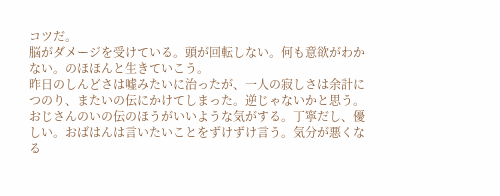コツだ。
脳がダメージを受けている。頭が回転しない。何も意欲がわかない。のほほんと生きていこう。
昨日のしんどさは嘘みたいに治ったが、一人の寂しさは余計につのり、またいの伝にかけてしまった。逆じゃないかと思う。おじさんのいの伝のほうがいいような気がする。丁寧だし、優しい。おばはんは言いたいことをずけずけ言う。気分が悪くなる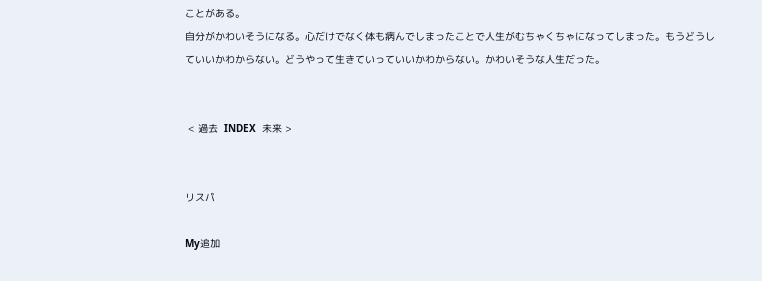ことがある。
自分がかわいそうになる。心だけでなく体も病んでしまったことで人生がむちゃくちゃになってしまった。もうどうしていいかわからない。どうやって生きていっていいかわからない。かわいそうな人生だった。


 < 過去  INDEX  未来 >


リスパ

My追加